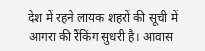देश में रहने लायक शहरों की सूची में आगरा की रैंकिंग सुधरी है। आवास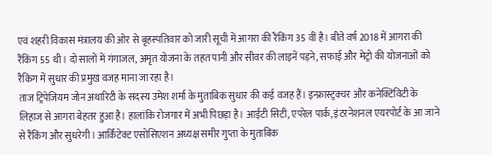एवं शहरी विकास मंत्रालय की ओर से बृहस्पतिवार को जारी सूची में आगरा की रैंकिंग 35 वीं है। बीते वर्ष 2018 में आगरा की रैंकिंग 55 थी। दो सालों में गंगाजल, अमृत योजना के तहत पानी और सीवर की लाइनें पड़ने, सफाई और मेट्रो की योजनाओं को रैकिंग में सुधार की प्रमुख वजह माना जा रहा है।
ताज ट्रिपेजियम जोन अथारिटी के सदस्य उमेश शर्मा के मुताबिक सुधार की कई वजह हैं। इन्फ्रास्ट्रक्चर और कनेक्टिविटी के लिहाज से आगरा बेहतर हुआ है। हालांकि रोजगार में अभी पिछड़ा है। आईटी सिटी, एपरेल पार्क, इंटरनेशनल एयरपोर्ट के आ जाने से रैंकिंग और सुधरेगी। आर्किटेक्ट एसोसिएशन अध्यक्ष समीर गुप्ता के मुताबिक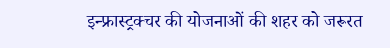इन्फ्रास्ट्रक्चर की योजनाओं की शहर को जरूरत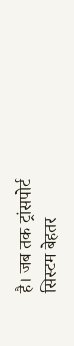है। जब तक ट्रांसपोर्ट सिस्टम बेहतर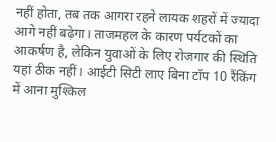नहीं होता, तब तक आगरा रहने लायक शहरों में ज्यादा आगे नहीं बढ़ेगा। ताजमहल के कारण पर्यटकों का आकर्षण है, लेकिन युवाओं के लिए रोजगार की स्थिति यहां ठीक नहीं। आईटी सिटी लाए बिना टॉप 10 रैंकिंग में आना मुश्किल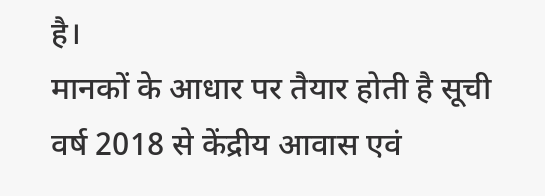है।
मानकों के आधार पर तैयार होती है सूची
वर्ष 2018 से केंद्रीय आवास एवं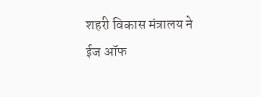शहरी विकास मंत्रालय ने ईज ऑफ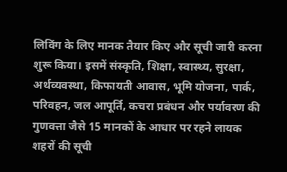लिविंग के लिए मानक तैयार किए और सूची जारी करना शुरू किया। इसमें संस्कृति, शिक्षा, स्वास्थ्य, सुरक्षा, अर्थव्यवस्था, किफायती आवास, भूमि योजना, पार्क, परिवहन, जल आपूर्ति, कचरा प्रबंधन और पर्यावरण की गुणवत्ता जैसे 15 मानकों के आधार पर रहने लायक शहरों की सूची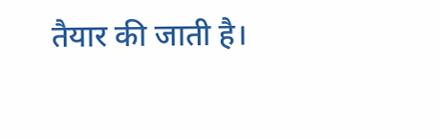तैयार की जाती है।